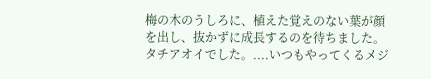梅の木のうしろに、植えた覚えのない葉が顔を出し、抜かずに成長するのを待ちました。
タチアオイでした。....いつもやってくるメジ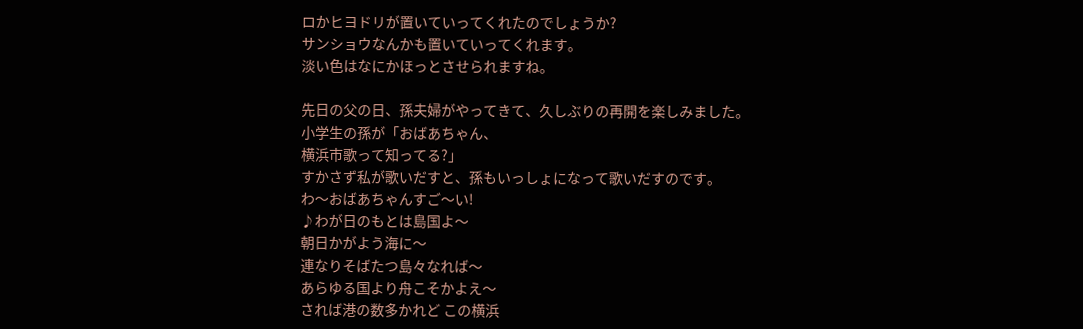ロかヒヨドリが置いていってくれたのでしょうか?
サンショウなんかも置いていってくれます。
淡い色はなにかほっとさせられますね。

先日の父の日、孫夫婦がやってきて、久しぶりの再開を楽しみました。
小学生の孫が「おばあちゃん、
横浜市歌って知ってる?」
すかさず私が歌いだすと、孫もいっしょになって歌いだすのです。
わ〜おばあちゃんすご〜い!
♪わが日のもとは島国よ〜
朝日かがよう海に〜
連なりそばたつ島々なれば〜
あらゆる国より舟こそかよえ〜
されば港の数多かれど この横浜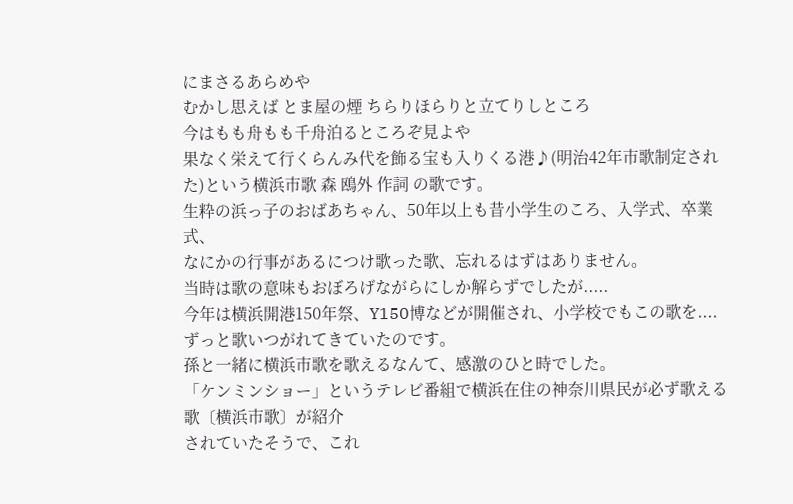にまさるあらめや
むかし思えば とま屋の煙 ちらりほらりと立てりしところ
今はもも舟もも千舟泊るところぞ見よや
果なく栄えて行くらんみ代を飾る宝も入りくる港♪(明治42年市歌制定された)という横浜市歌 森 鴎外 作詞 の歌です。
生粋の浜っ子のおばあちゃん、50年以上も昔小学生のころ、入学式、卒業式、
なにかの行事があるにつけ歌った歌、忘れるはずはありません。
当時は歌の意味もおぼろげながらにしか解らずでしたが.....
今年は横浜開港150年祭、Y150博などが開催され、小学校でもこの歌を....
ずっと歌いつがれてきていたのです。
孫と一緒に横浜市歌を歌えるなんて、感激のひと時でした。
「ケンミンショー」というテレビ番組で横浜在住の神奈川県民が必ず歌える歌〔横浜市歌〕が紹介
されていたそうで、これ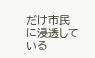だけ市民に浸透している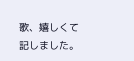歌、嬉しくて記しました。